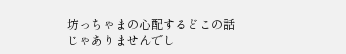坊っちゃまの心配するどこの話じゃありませんでし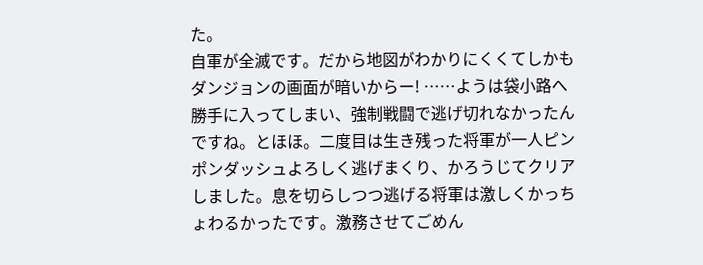た。
自軍が全滅です。だから地図がわかりにくくてしかもダンジョンの画面が暗いからー! ……ようは袋小路へ勝手に入ってしまい、強制戦闘で逃げ切れなかったんですね。とほほ。二度目は生き残った将軍が一人ピンポンダッシュよろしく逃げまくり、かろうじてクリアしました。息を切らしつつ逃げる将軍は激しくかっちょわるかったです。激務させてごめん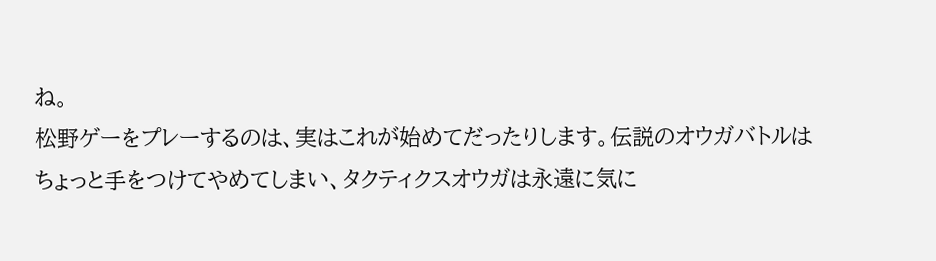ね。
松野ゲーをプレーするのは、実はこれが始めてだったりします。伝説のオウガバトルはちょっと手をつけてやめてしまい、タクティクスオウガは永遠に気に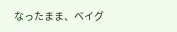なったまま、ベイグ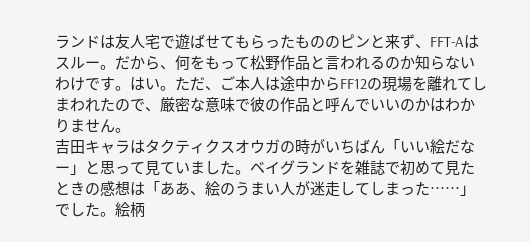ランドは友人宅で遊ばせてもらったもののピンと来ず、FFT-Aはスルー。だから、何をもって松野作品と言われるのか知らないわけです。はい。ただ、ご本人は途中からFF12の現場を離れてしまわれたので、厳密な意味で彼の作品と呼んでいいのかはわかりません。
吉田キャラはタクティクスオウガの時がいちばん「いい絵だなー」と思って見ていました。ベイグランドを雑誌で初めて見たときの感想は「ああ、絵のうまい人が迷走してしまった……」でした。絵柄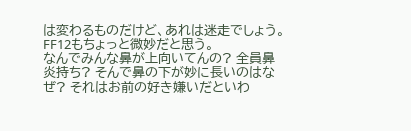は変わるものだけど、あれは迷走でしょう。FF12もちょっと微妙だと思う。
なんでみんな鼻が上向いてんの? 全員鼻炎持ち? そんで鼻の下が妙に長いのはなぜ? それはお前の好き嫌いだといわ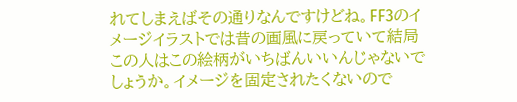れてしまえばその通りなんですけどね。FF3のイメージイラストでは昔の画風に戻っていて結局この人はこの絵柄がいちばんいいんじゃないでしょうか。イメージを固定されたくないので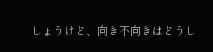しょうけど、向き不向きはどうし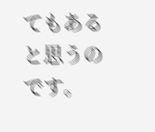てもあると思うのです。